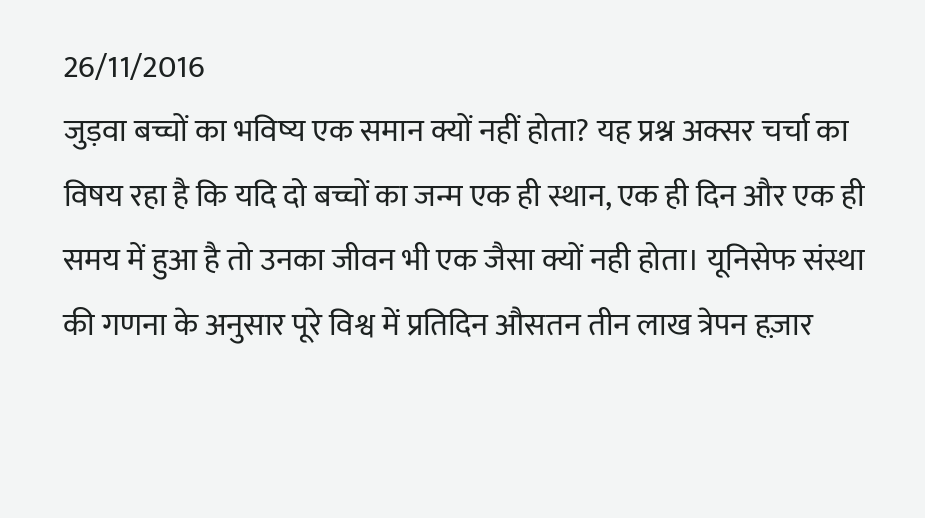26/11/2016
जुड़वा बच्चों का भविष्य एक समान क्यों नहीं होता? यह प्रश्न अक्सर चर्चा का विषय रहा है कि यदि दो बच्चों का जन्म एक ही स्थान, एक ही दिन और एक ही समय में हुआ है तो उनका जीवन भी एक जैसा क्यों नही होता। यूनिसेफ संस्था की गणना के अनुसार पूरे विश्व में प्रतिदिन औसतन तीन लाख त्रेपन हज़ार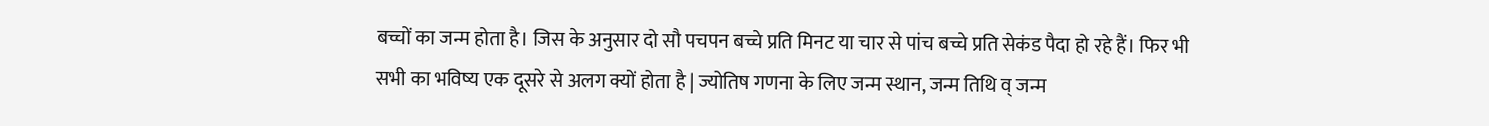बच्चों का जन्म होता है। जिस के अनुसार दो सौ पचपन बच्चे प्रति मिनट या चार से पांच बच्चे प्रति सेकंड पैदा हो रहे हैं। फिर भी सभी का भविष्य एक दूसरे से अलग क्यों होता है | ज्योतिष गणना के लिए जन्म स्थान, जन्म तिथि व् जन्म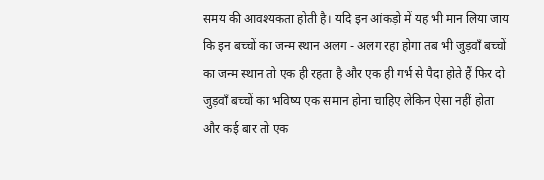समय की आवश्यकता होती है। यदि इन आंकड़ो में यह भी मान लिया जाय कि इन बच्चों का जन्म स्थान अलग - अलग रहा होगा तब भी जुड़वाँ बच्चों का जन्म स्थान तो एक ही रहता है और एक ही गर्भ से पैदा होते हैं फिर दो जुड़वाँ बच्चों का भविष्य एक समान होना चाहिए लेकिन ऐसा नहीं होता और कई बार तो एक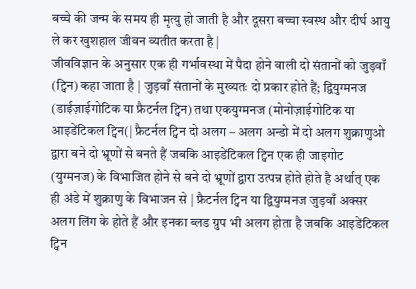बच्चे की जन्म के समय ही मृत्यु हो जाती है और दूसरा बच्चा स्वस्थ और दीर्घ आयु ले कर खुशहाल जीवन व्यतीत करता है |
जीवविज्ञान के अनुसार एक ही गर्भावस्था में पैदा होने वाली दो संतानों को जुड़वाँ (ट्विन) कहा जाता है | जुड़वाँ संतानों के मुख्यतः दो प्रकार होते हैं; द्वियुग्मनज (डाईज़ाईगोटिक या फ्रैटर्नल ट्विन) तथा एकयुग्मनज (मोनोज़ाईगोटिक या आइडेंटिकल ट्विन(| फ्रैटर्नल ट्विन दो अलग – अलग अन्डो में दो अलग शुक्राणुओ द्वारा बने दो भ्रूणों से बनते हैं जबकि आइडेंटिकल ट्विन एक ही जाइगोट (युग्मनज) के विभाजित होने से बने दो भ्रूणों द्वारा उत्पन्न होते होते है अर्थात् एक ही अंडे में शुक्राणु के विभाजन से | फ्रैटर्नल ट्विन या द्वियुग्मनज जुड़वाँ अक्सर अलग लिंग के होते हैं और इनका ब्लड ग्रुप भी अलग होता है जबकि आइडेंटिकल ट्विन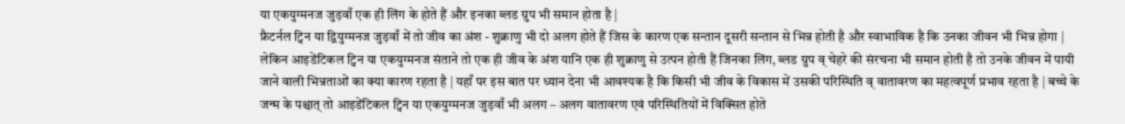या एकयुग्मनज जुड़वाँ एक ही लिंग के होते हैं और इनका ब्लड ग्रुप भी समान होता है |
फ्रैटर्नल ट्विन या द्वियुग्मनज जुड़वाँ में तो जीव का अंश - शुक्राणु भी दो अलग होते हैं जिस के कारण एक सन्तान दूसरी सन्तान से भिन्न होती है और स्वाभाविक है कि उनका जीवन भी भिन्न होगा | लेकिन आइडेंटिकल ट्विन या एकयुग्मनज संताने तो एक ही जीव के अंश यानि एक ही शुक्राणु से उत्पन होती हैं जिनका लिंग, ब्लड ग्रुप व् चेहरे की संरचना भी समान होती है तो उनके जीवन में पायी जाने वाली भिन्नताओं का क्या कारण रहता है | यहाँ पर इस बात पर ध्यान देना भी आवश्यक है कि किसी भी जीव के विकास में उसकी परिस्थिति व् वातावरण का महत्वपूर्ण प्रभाव रहता है | बच्चे के जन्म के पश्चात् तो आइडेंटिकल ट्विन या एकयुग्मनज जुड़वाँ भी अलग – अलग वातावरण एवं परिस्थितियों में विक्सित होते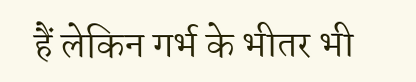हैं लेकिन गर्भ के भीतर भी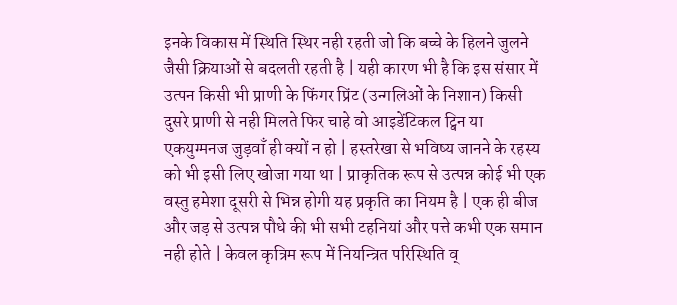इनके विकास में स्थिति स्थिर नही रहती जो कि बच्चे के हिलने जुलने जैसी क्रियाओं से बदलती रहती है | यही कारण भी है कि इस संसार में उत्पन किसी भी प्राणी के फिंगर प्रिंट (उन्गलिओं के निशान) किसी दुसरे प्राणी से नही मिलते फिर चाहे वो आइडेंटिकल ट्विन या एकयुग्मनज जुड़वाँ ही क्यों न हो | हस्तरेखा से भविष्य जानने के रहस्य को भी इसी लिए खोजा गया था | प्राकृतिक रूप से उत्पन्न कोई भी एक वस्तु हमेशा दूसरी से भिन्न होगी यह प्रकृति का नियम है | एक ही बीज और जड़ से उत्पन्न पौधे की भी सभी टहनियां और पत्ते कभी एक समान नही होते | केवल कृत्रिम रूप में नियन्त्रित परिस्थिति व्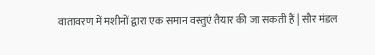वातावरण में मशीनों द्वारा एक समान वस्तुएं तैयार की जा सकती हैं | सौर मंडल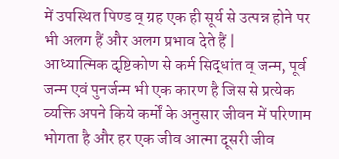में उपस्थित पिण्ड व् ग्रह एक ही सूर्य से उत्पन्न होने पर भी अलग हैं और अलग प्रभाव देते हैं |
आध्यात्मिक दृष्टिकोण से कर्म सिद्धांत व् जन्म, पूर्व जन्म एवं पुनर्जन्म भी एक कारण है जिस से प्रत्येक व्यक्ति अपने किये कर्मों के अनुसार जीवन में परिणाम भोगता है और हर एक जीव आत्मा दूसरी जीव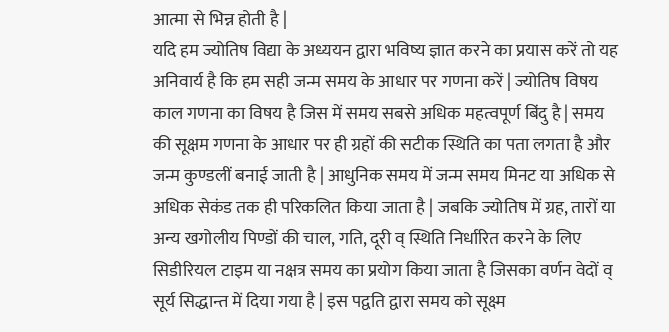आत्मा से भिन्न होती है |
यदि हम ज्योतिष विद्या के अध्ययन द्वारा भविष्य ज्ञात करने का प्रयास करें तो यह अनिवार्य है कि हम सही जन्म समय के आधार पर गणना करें | ज्योतिष विषय काल गणना का विषय है जिस में समय सबसे अधिक महत्वपूर्ण बिंदु है | समय की सूक्षम गणना के आधार पर ही ग्रहों की सटीक स्थिति का पता लगता है और जन्म कुण्डलीं बनाई जाती है | आधुनिक समय में जन्म समय मिनट या अधिक से अधिक सेकंड तक ही परिकलित किया जाता है | जबकि ज्योतिष में ग्रह, तारों या अन्य खगोलीय पिण्डों की चाल, गति, दूरी व् स्थिति निर्धारित करने के लिए सिडीरियल टाइम या नक्षत्र समय का प्रयोग किया जाता है जिसका वर्णन वेदों व् सूर्य सिद्धान्त में दिया गया है | इस पद्वति द्वारा समय को सूक्ष्म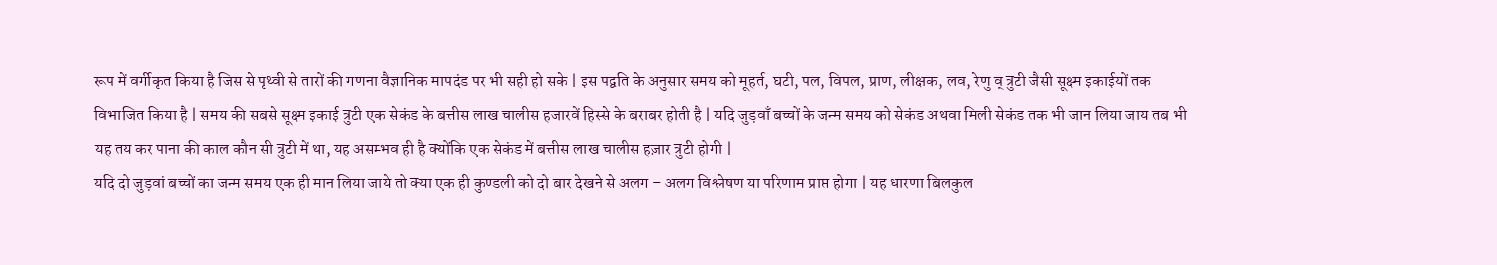रूप में वर्गीकृत किया है जिस से पृथ्वी से तारों की गणना वैज्ञानिक मापदंड पर भी सही हो सके | इस पद्वति के अनुसार समय को मूहर्त, घटी, पल, विपल, प्राण, लीक्षक, लव, रेणु व् त्रुटी जैसी सूक्ष्म इकाईयों तक विभाजित किया है | समय की सबसे सूक्ष्म इकाई त्रुटी एक सेकंड के बत्तीस लाख चालीस हजारवें हिस्से के बराबर होती है | यदि जुड़वाँ बच्चों के जन्म समय को सेकंड अथवा मिली सेकंड तक भी जान लिया जाय तब भी यह तय कर पाना की काल कौन सी त्रुटी में था, यह असम्भव ही है क्योंकि एक सेकंड में बत्तीस लाख चालीस हज़ार त्रुटी होगी |
यदि दो जुड़वां बच्चों का जन्म समय एक ही मान लिया जाये तो क्या एक ही कुण्डली को दो बार देखने से अलग – अलग विश्लेषण या परिणाम प्राप्त होगा | यह धारणा बिलकुल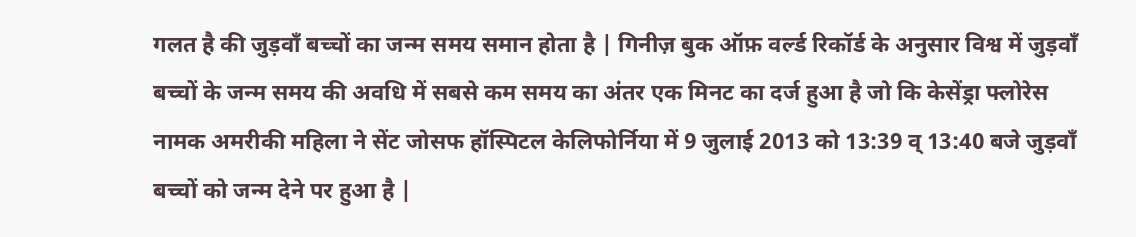गलत है की जुड़वाँ बच्चों का जन्म समय समान होता है | गिनीज़ बुक ऑफ़ वर्ल्ड रिकॉर्ड के अनुसार विश्व में जुड़वाँ बच्चों के जन्म समय की अवधि में सबसे कम समय का अंतर एक मिनट का दर्ज हुआ है जो कि केसेंड्रा फ्लोरेस नामक अमरीकी महिला ने सेंट जोसफ हॉस्पिटल केलिफोर्निया में 9 जुलाई 2013 को 13:39 व् 13:40 बजे जुड़वाँ बच्चों को जन्म देने पर हुआ है |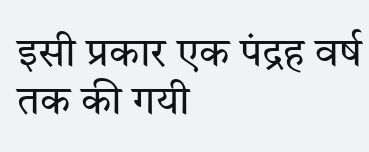इसी प्रकार एक पंद्रह वर्ष तक की गयी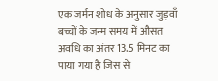एक जर्मन शोध के अनुसार जुड़वाँ बच्चों के जन्म समय में औसत अवधि का अंतर 13.5 मिनट का पाया गया है जिस से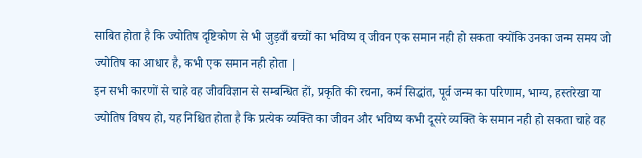साबित होता है कि ज्योतिष दृष्टिकोण से भी जुड़वाँ बच्चों का भविष्य व् जीवन एक समान नही हो सकता क्योंकि उनका जन्म समय जो ज्योतिष का आधार है, कभी एक समान नही होता |
इन सभी कारणों से चाहे वह जीवविज्ञान से सम्बन्धित हों, प्रकृति की रचना, कर्म सिद्धांत, पूर्व जन्म का परिणाम, भाग्य, हस्तरेखा या ज्योतिष विषय हो, यह निश्चित होता है कि प्रत्येक व्यक्ति का जीवन और भविष्य कभी दूसरे व्यक्ति के समान नही हो सकता चाहे वह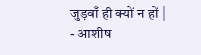जुड़वाँ ही क्यों न हों |
- आशीष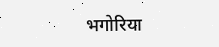भगोरिया